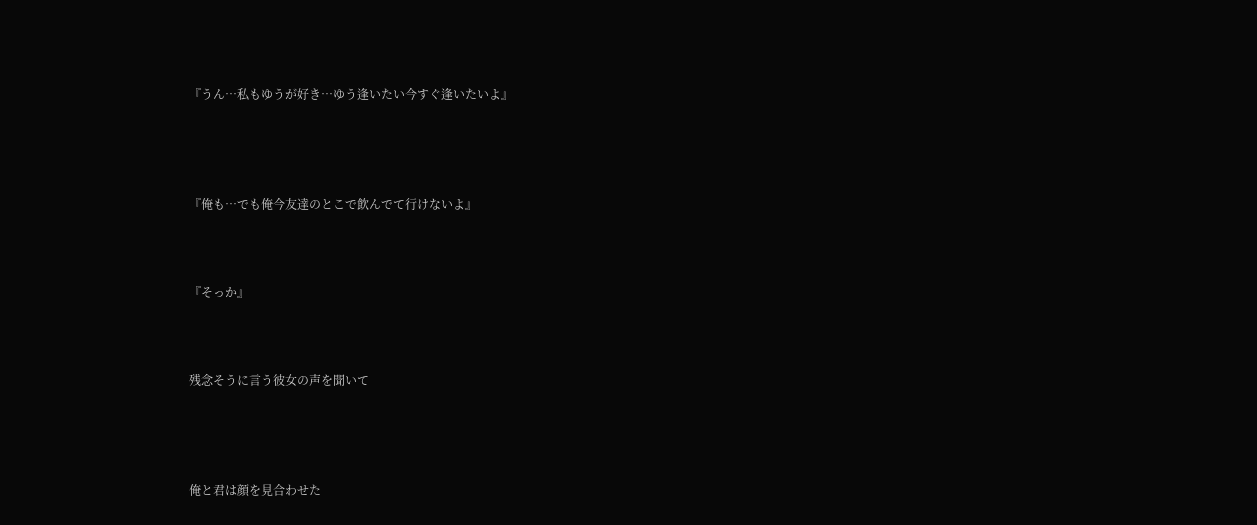『うん…私もゆうが好き…ゆう逢いたい今すぐ逢いたいよ』




『俺も…でも俺今友達のとこで飲んでて行けないよ』



『そっか』



残念そうに言う彼女の声を聞いて




俺と君は顔を見合わせた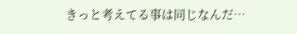きっと考えてる事は同じなんだ…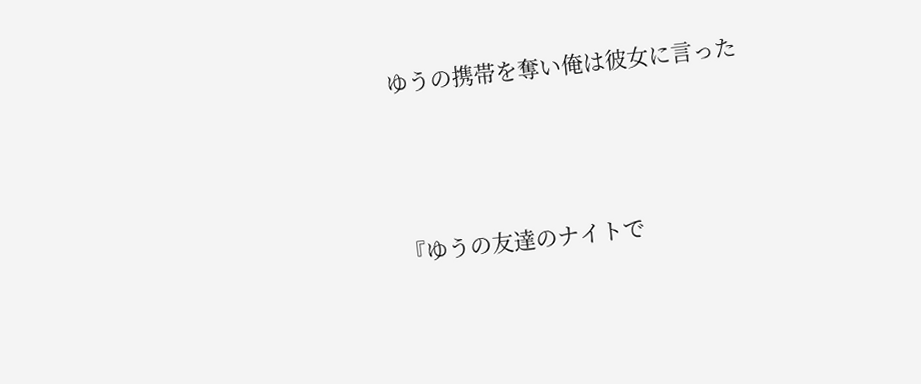ゆうの携帯を奪い俺は彼女に言った




『ゆうの友達のナイトで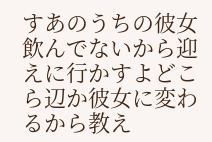すあのうちの彼女飲んでないから迎えに行かすよどこら辺か彼女に変わるから教え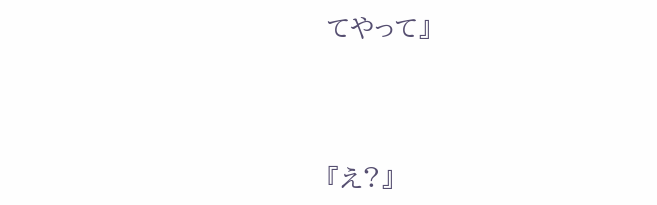てやって』




『え?』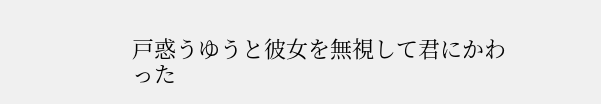戸惑うゆうと彼女を無視して君にかわった